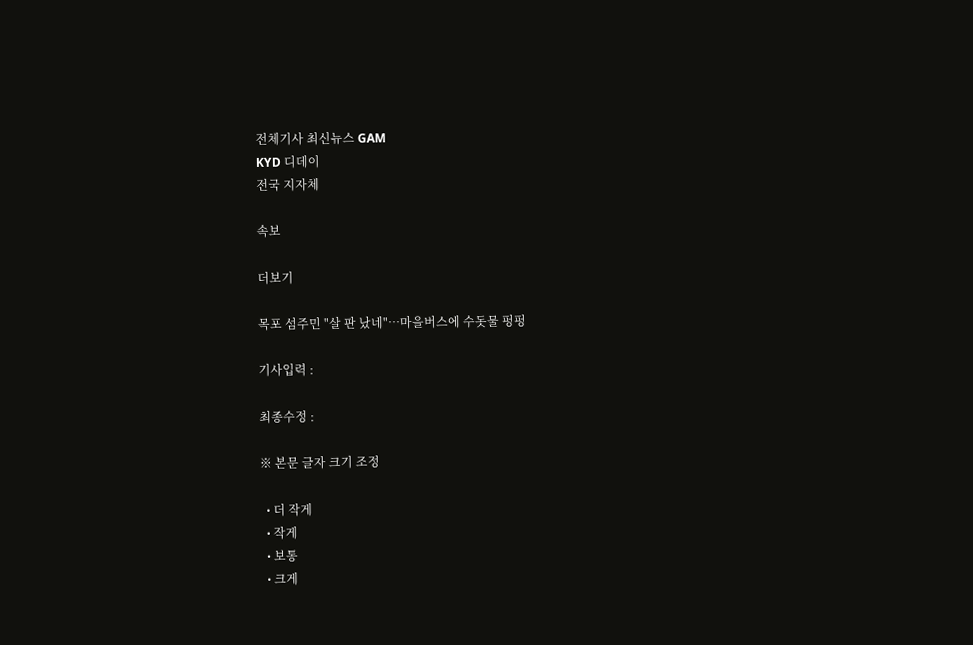전체기사 최신뉴스 GAM
KYD 디데이
전국 지자체

속보

더보기

목포 섬주민 "살 판 났네"…마을버스에 수돗물 펑펑

기사입력 :

최종수정 :

※ 본문 글자 크기 조정

  • 더 작게
  • 작게
  • 보통
  • 크게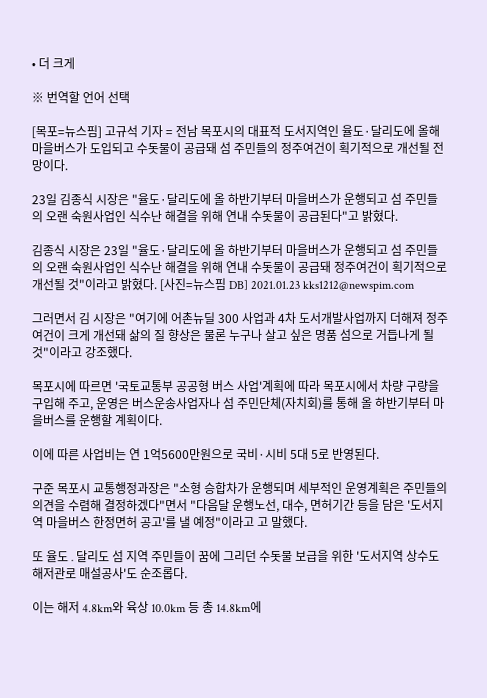• 더 크게

※ 번역할 언어 선택

[목포=뉴스핌] 고규석 기자 = 전남 목포시의 대표적 도서지역인 율도·달리도에 올해 마을버스가 도입되고 수돗물이 공급돼 섬 주민들의 정주여건이 획기적으로 개선될 전망이다.

23일 김종식 시장은 "율도·달리도에 올 하반기부터 마을버스가 운행되고 섬 주민들의 오랜 숙원사업인 식수난 해결을 위해 연내 수돗물이 공급된다"고 밝혔다.

김종식 시장은 23일 "율도·달리도에 올 하반기부터 마을버스가 운행되고 섬 주민들의 오랜 숙원사업인 식수난 해결을 위해 연내 수돗물이 공급돼 정주여건이 획기적으로 개선될 것"이라고 밝혔다. [사진=뉴스핌 DB] 2021.01.23 kks1212@newspim.com

그러면서 김 시장은 "여기에 어촌뉴딜 300 사업과 4차 도서개발사업까지 더해져 정주여건이 크게 개선돼 삶의 질 향상은 물론 누구나 살고 싶은 명품 섬으로 거듭나게 될 것"이라고 강조했다.

목포시에 따르면 '국토교통부 공공형 버스 사업'계획에 따라 목포시에서 차량 구량을 구입해 주고, 운영은 버스운송사업자나 섬 주민단체(자치회)를 통해 올 하반기부터 마을버스를 운행할 계획이다.

이에 따른 사업비는 연 1억5600만원으로 국비·시비 5대 5로 반영된다.

구준 목포시 교통행정과장은 "소형 승합차가 운행되며 세부적인 운영계획은 주민들의 의견을 수렴해 결정하겠다"면서 "다음달 운행노선, 대수, 면허기간 등을 담은 '도서지역 마을버스 한정면허 공고'를 낼 예정"이라고 고 말했다.

또 율도․달리도 섬 지역 주민들이 꿈에 그리던 수돗물 보급을 위한 '도서지역 상수도 해저관로 매설공사'도 순조롭다.

이는 해저 4.8km와 육상 10.0km 등 총 14.8km에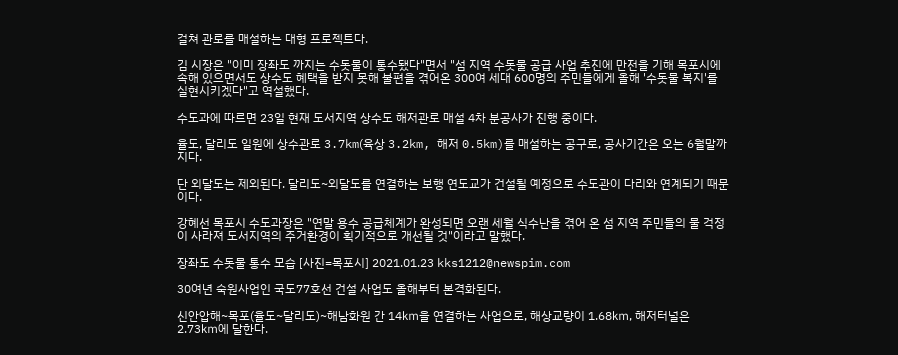걸쳐 관로를 매설하는 대형 프로젝트다.

김 시장은 "이미 장좌도 까지는 수돗물이 통수됐다"면서 "섬 지역 수돗물 공급 사업 추진에 만전을 기해 목포시에 속해 있으면서도 상수도 혜택을 받지 못해 불편을 겪어온 300여 세대 600명의 주민들에게 올해 '수돗물 복지'를 실현시키겠다"고 역설했다.

수도과에 따르면 23일 현재 도서지역 상수도 해저관로 매설 4차 분공사가 진행 중이다.

율도, 달리도 일원에 상수관로 3.7km(육상 3.2km, 해저 0.5km)를 매설하는 공구로, 공사기간은 오는 6월말까지다.

단 외달도는 제외된다. 달리도~외달도를 연결하는 보행 연도교가 건설될 예정으로 수도관이 다리와 연계되기 때문이다.

강혜선 목포시 수도과장은 "연말 용수 공급체계가 완성되면 오랜 세월 식수난을 겪어 온 섬 지역 주민들의 물 걱정이 사라져 도서지역의 주거환경이 획기적으로 개선될 것"이라고 말했다.

장좌도 수돗물 통수 모습 [사진=목포시] 2021.01.23 kks1212@newspim.com

30여년 숙원사업인 국도77호선 건설 사업도 올해부터 본격화된다.

신안압해~목포(율도~달리도)~해남화원 간 14㎞을 연결하는 사업으로, 해상교량이 1.68㎞, 해저터널은 2.73㎞에 달한다.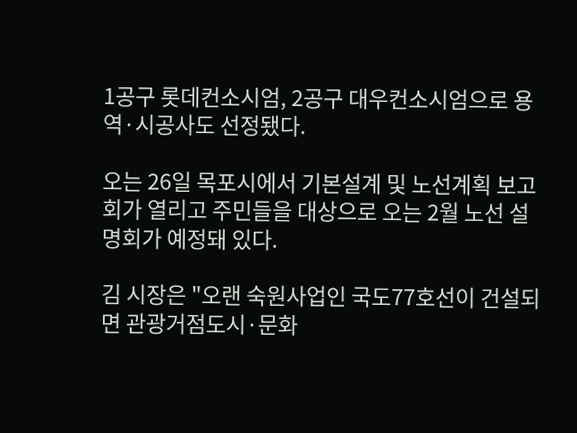1공구 롯데컨소시엄, 2공구 대우컨소시엄으로 용역·시공사도 선정됐다.

오는 26일 목포시에서 기본설계 및 노선계획 보고회가 열리고 주민들을 대상으로 오는 2월 노선 설명회가 예정돼 있다.

김 시장은 "오랜 숙원사업인 국도77호선이 건설되면 관광거점도시·문화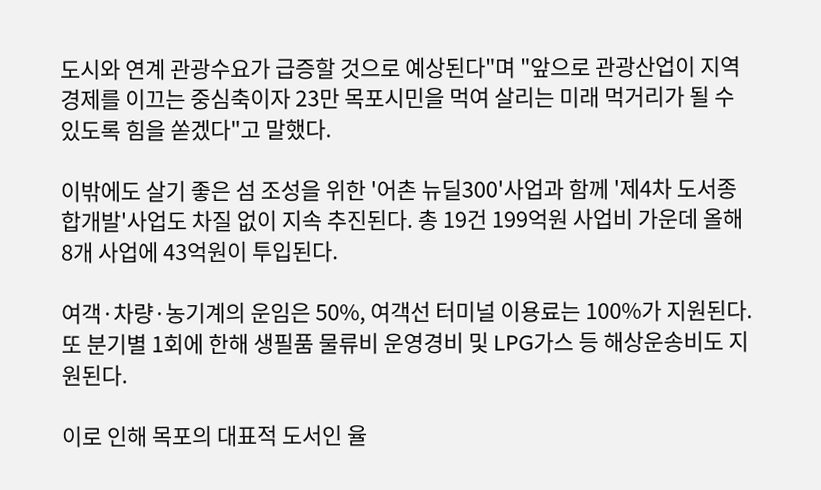도시와 연계 관광수요가 급증할 것으로 예상된다"며 "앞으로 관광산업이 지역경제를 이끄는 중심축이자 23만 목포시민을 먹여 살리는 미래 먹거리가 될 수 있도록 힘을 쏟겠다"고 말했다.

이밖에도 살기 좋은 섬 조성을 위한 '어촌 뉴딜300'사업과 함께 '제4차 도서종합개발'사업도 차질 없이 지속 추진된다. 총 19건 199억원 사업비 가운데 올해 8개 사업에 43억원이 투입된다.

여객·차량·농기계의 운임은 50%, 여객선 터미널 이용료는 100%가 지원된다. 또 분기별 1회에 한해 생필품 물류비 운영경비 및 LPG가스 등 해상운송비도 지원된다.

이로 인해 목포의 대표적 도서인 율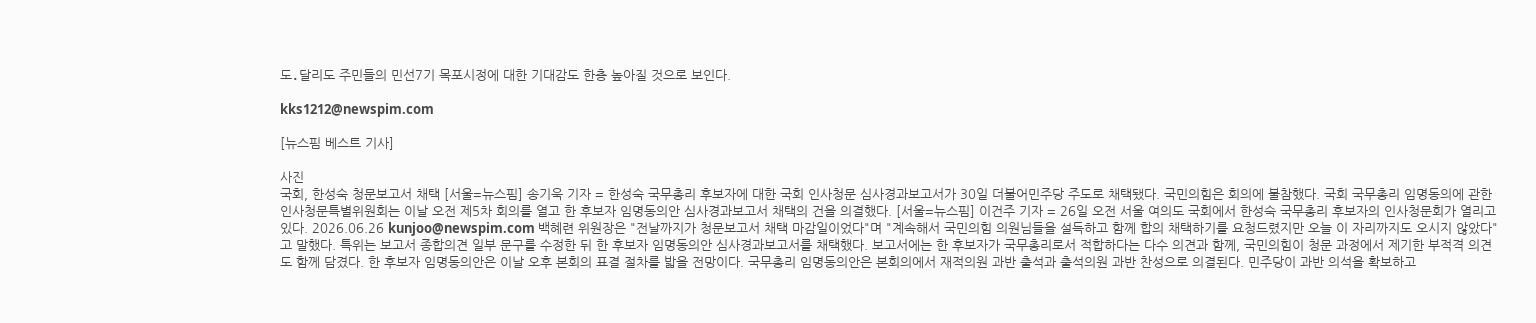도․달리도 주민들의 민선7기 목포시정에 대한 기대감도 한층 높아질 것으로 보인다.

kks1212@newspim.com

[뉴스핌 베스트 기사]

사진
국회, 한성숙 청문보고서 채택 [서울=뉴스핌] 송기욱 기자 = 한성숙 국무총리 후보자에 대한 국회 인사청문 심사경과보고서가 30일 더불어민주당 주도로 채택됐다. 국민의힘은 회의에 불참했다. 국회 국무총리 임명동의에 관한 인사청문특별위원회는 이날 오전 제5차 회의를 열고 한 후보자 임명동의안 심사경과보고서 채택의 건을 의결했다. [서울=뉴스핌] 이건주 기자 = 26일 오전 서울 여의도 국회에서 한성숙 국무총리 후보자의 인사청문회가 열리고 있다. 2026.06.26 kunjoo@newspim.com 백혜련 위원장은 "전날까지가 청문보고서 채택 마감일이었다"며 "계속해서 국민의힘 의원님들을 설득하고 함께 합의 채택하기를 요청드렸지만 오늘 이 자리까지도 오시지 않았다"고 말했다. 특위는 보고서 종합의견 일부 문구를 수정한 뒤 한 후보자 임명동의안 심사경과보고서를 채택했다. 보고서에는 한 후보자가 국무총리로서 적합하다는 다수 의견과 함께, 국민의힘이 청문 과정에서 제기한 부적격 의견도 함께 담겼다. 한 후보자 임명동의안은 이날 오후 본회의 표결 절차를 밟을 전망이다. 국무총리 임명동의안은 본회의에서 재적의원 과반 출석과 출석의원 과반 찬성으로 의결된다. 민주당이 과반 의석을 확보하고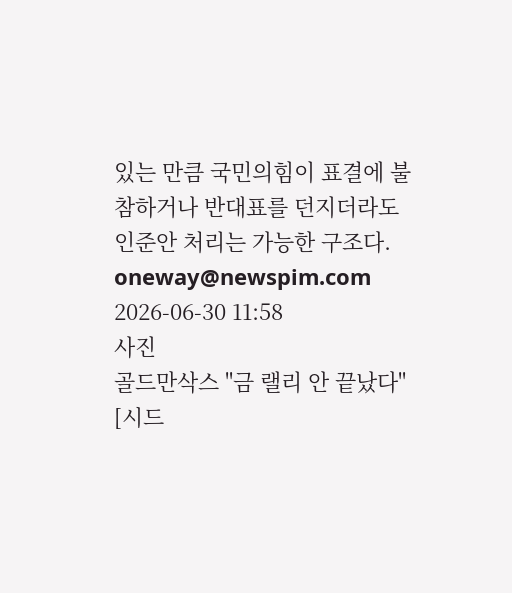있는 만큼 국민의힘이 표결에 불참하거나 반대표를 던지더라도 인준안 처리는 가능한 구조다. oneway@newspim.com 2026-06-30 11:58
사진
골드만삭스 "금 랠리 안 끝났다" [시드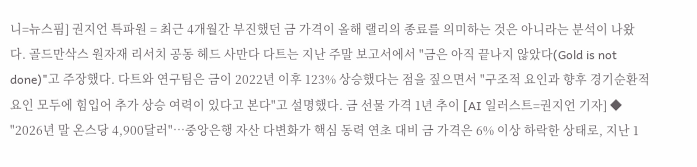니=뉴스핌] 권지언 특파원 = 최근 4개월간 부진했던 금 가격이 올해 랠리의 종료를 의미하는 것은 아니라는 분석이 나왔다. 골드만삭스 원자재 리서치 공동 헤드 사만다 다트는 지난 주말 보고서에서 "금은 아직 끝나지 않았다(Gold is not done)"고 주장했다. 다트와 연구팀은 금이 2022년 이후 123% 상승했다는 점을 짚으면서 "구조적 요인과 향후 경기순환적 요인 모두에 힘입어 추가 상승 여력이 있다고 본다"고 설명했다. 금 선물 가격 1년 추이 [AI 일러스트=권지언 기자] ◆ "2026년 말 온스당 4,900달러"…중앙은행 자산 다변화가 핵심 동력 연초 대비 금 가격은 6% 이상 하락한 상태로, 지난 1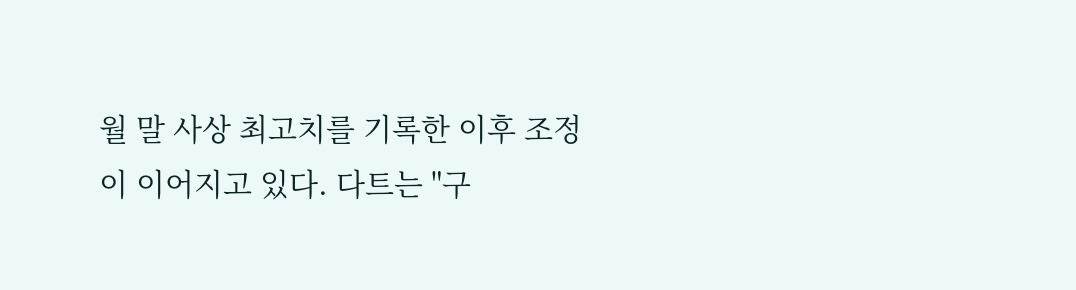월 말 사상 최고치를 기록한 이후 조정이 이어지고 있다. 다트는 "구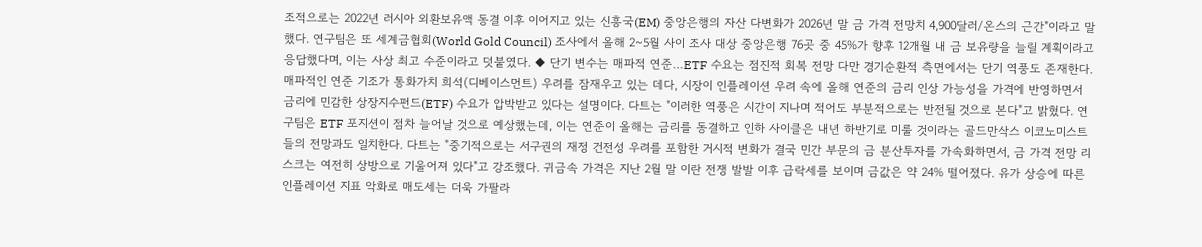조적으로는 2022년 러시아 외환보유액 동결 이후 이어지고 있는 신흥국(EM) 중앙은행의 자산 다변화가 2026년 말 금 가격 전망치 4,900달러/온스의 근간"이라고 말했다. 연구팀은 또 세계금협회(World Gold Council) 조사에서 올해 2~5월 사이 조사 대상 중앙은행 76곳 중 45%가 향후 12개월 내 금 보유량을 늘릴 계획이라고 응답했다며, 이는 사상 최고 수준이라고 덧붙였다. ◆ 단기 변수는 매파적 연준…ETF 수요는 점진적 회복 전망 다만 경기순환적 측면에서는 단기 역풍도 존재한다. 매파적인 연준 기조가 통화가치 희석(디베이스먼트) 우려를 잠재우고 있는 데다, 시장이 인플레이션 우려 속에 올해 연준의 금리 인상 가능성을 가격에 반영하면서 금리에 민감한 상장지수펀드(ETF) 수요가 압박받고 있다는 설명이다. 다트는 "이러한 역풍은 시간이 지나며 적어도 부분적으로는 반전될 것으로 본다"고 밝혔다. 연구팀은 ETF 포지션이 점차 늘어날 것으로 예상했는데, 이는 연준이 올해는 금리를 동결하고 인하 사이클은 내년 하반기로 미룰 것이라는 골드만삭스 이코노미스트들의 전망과도 일치한다. 다트는 "중기적으로는 서구권의 재정 건전성 우려를 포함한 거시적 변화가 결국 민간 부문의 금 분산투자를 가속화하면서, 금 가격 전망 리스크는 여전히 상방으로 기울어져 있다"고 강조했다. 귀금속 가격은 지난 2월 말 이란 전쟁 발발 이후 급락세를 보이며 금값은 약 24% 떨어졌다. 유가 상승에 따른 인플레이션 지표 악화로 매도세는 더욱 가팔라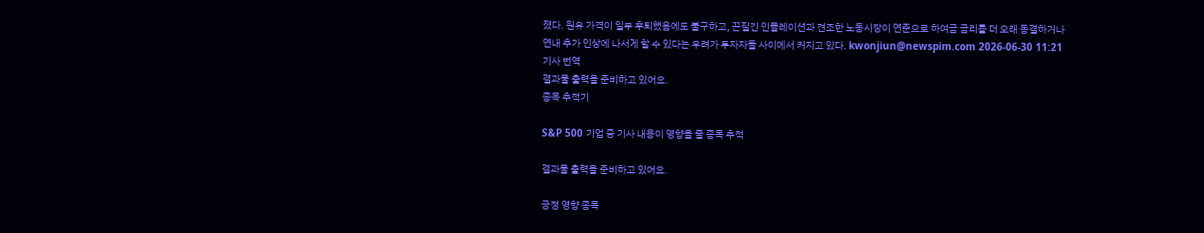졌다. 원유 가격이 일부 후퇴했음에도 불구하고, 끈질긴 인플레이션과 견조한 노동시장이 연준으로 하여금 금리를 더 오래 동결하거나 연내 추가 인상에 나서게 할 수 있다는 우려가 투자자들 사이에서 커지고 있다. kwonjiun@newspim.com 2026-06-30 11:21
기사 번역
결과물 출력을 준비하고 있어요.
종목 추적기

S&P 500 기업 중 기사 내용이 영향을 줄 종목 추적

결과물 출력을 준비하고 있어요.

긍정 영향 종목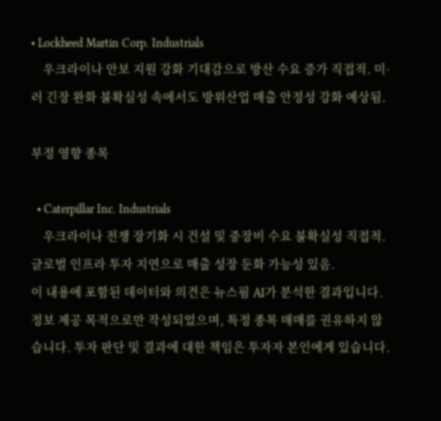• Lockheed Martin Corp. Industrials
    우크라이나 안보 지원 강화 기대감으로 방산 수요 증가 직접적. 미·러 긴장 완화 불확실성 속에서도 방위산업 매출 안정성 강화 예상됨.

부정 영향 종목

  • Caterpillar Inc. Industrials
    우크라이나 전쟁 장기화 시 건설 및 중장비 수요 불확실성 직접적. 글로벌 인프라 투자 지연으로 매출 성장 둔화 가능성 있음.
이 내용에 포함된 데이터와 의견은 뉴스핌 AI가 분석한 결과입니다. 정보 제공 목적으로만 작성되었으며, 특정 종목 매매를 권유하지 않습니다. 투자 판단 및 결과에 대한 책임은 투자자 본인에게 있습니다.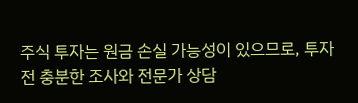주식 투자는 원금 손실 가능성이 있으므로, 투자 전 충분한 조사와 전문가 상담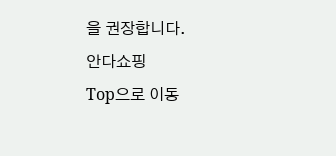을 권장합니다.
안다쇼핑
Top으로 이동